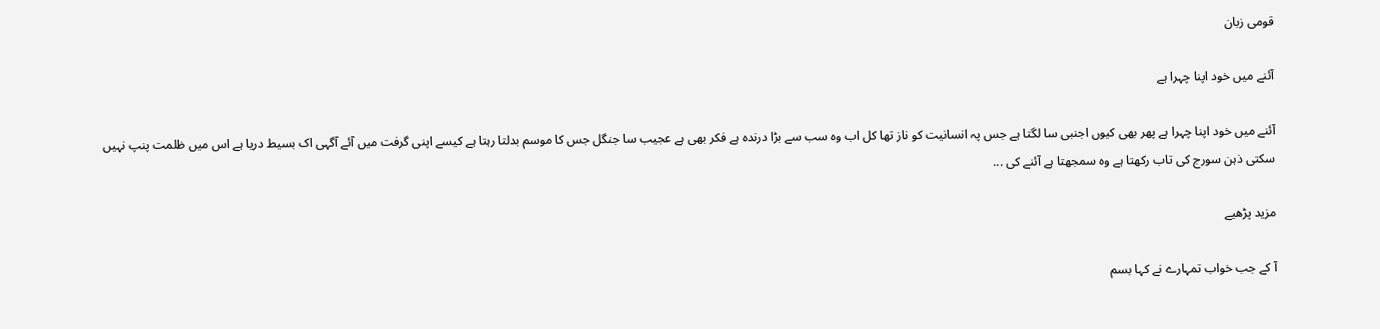قومی زبان

آئنے میں خود اپنا چہرا ہے

آئنے میں خود اپنا چہرا ہے پھر بھی کیوں اجنبی سا لگتا ہے جس پہ انسانیت کو ناز تھا کل اب وہ سب سے بڑا درندہ ہے فکر بھی ہے عجیب سا جنگل جس کا موسم بدلتا رہتا ہے کیسے اپنی گرفت میں آئے آگہی اک بسیط دریا ہے اس میں ظلمت پنپ نہیں سکتی ذہن سورج کی تاب رکھتا ہے وہ سمجھتا ہے آئنے کی ...

مزید پڑھیے

آ کے جب خواب تمہارے نے کہا بسم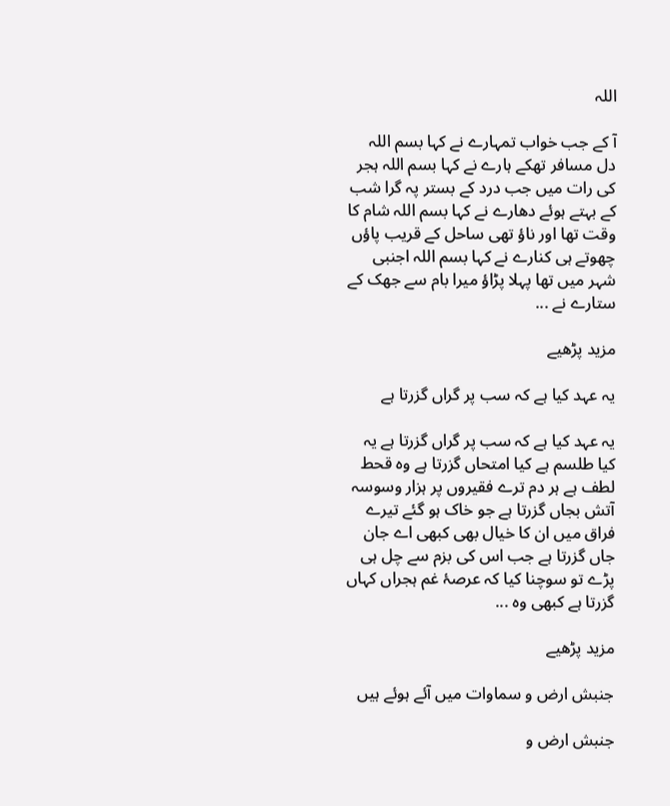اللہ

آ کے جب خواب تمہارے نے کہا بسم اللہ دل مسافر تھکے ہارے نے کہا بسم اللہ ہجر کی رات میں جب درد کے بستر پہ گرا شب کے بہتے ہوئے دھارے نے کہا بسم اللہ شام کا وقت تھا اور ناؤ تھی ساحل کے قریب پاؤں چھوتے ہی کنارے نے کہا بسم اللہ اجنبی شہر میں تھا پہلا پڑاؤ میرا بام سے جھک کے ستارے نے ...

مزید پڑھیے

یہ عہد کیا ہے کہ سب پر گراں گزرتا ہے

یہ عہد کیا ہے کہ سب پر گراں گزرتا ہے یہ کیا طلسم ہے کیا امتحاں گزرتا ہے وہ قحط لطف ہے ہر دم ترے فقیروں پر ہزار وسوسہ آتش بجاں گزرتا ہے جو خاک ہو گئے تیرے فراق میں ان کا خیال بھی کبھی اے جان جاں گزرتا ہے جب اس کی بزم سے چل ہی پڑے تو سوچنا کیا کہ عرصۂ غم ہجراں کہاں گزرتا ہے کبھی وہ ...

مزید پڑھیے

جنبش ارض و سماوات میں آئے ہوئے ہیں

جنبش ارض و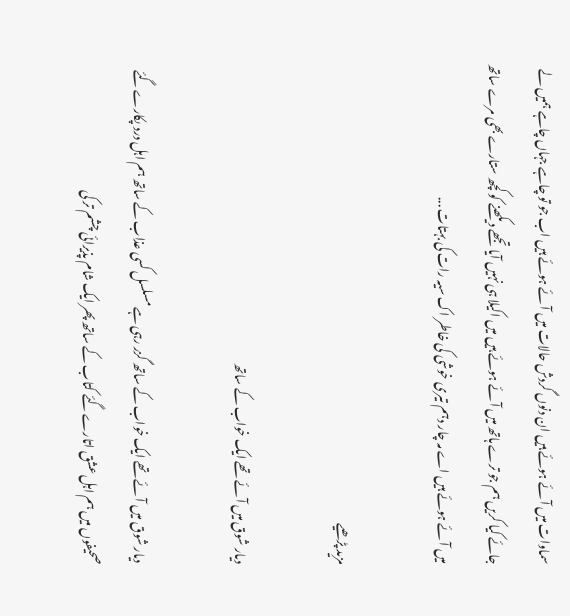سماوات میں آئے ہوئے ہیں ان دنوں گردش حالات میں آئے ہوئے ہیں اب جو تو چاہے جہاں چاہے ہمیں لے جائے کیا کریں ہم جو ترے ہاتھ میں آئے ہوئے ہیں میں اکیلا ہی نہیں آیا تجھے دیکھنے کو کچھ ستارے بھی مرے ساتھ میں آئے ہوئے ہیں اے مہ چار دہم تیری خوشی کی خاطر اک سیہ رات کی بہتات ...

مزید پڑھیے

دیار شوق میں آئے تھے ایک خواب کے ساتھ

دیار شوق میں آئے تھے ایک خواب کے ساتھ گزر رہی ہے مسلسل کسی عذاب کے ساتھ ہم اہل درد پکارے گئے صحیفوں میں ہم اہل عشق اتارے گئے کتاب کے ساتھ پھر ایک شام پذیرائی چشم تر کی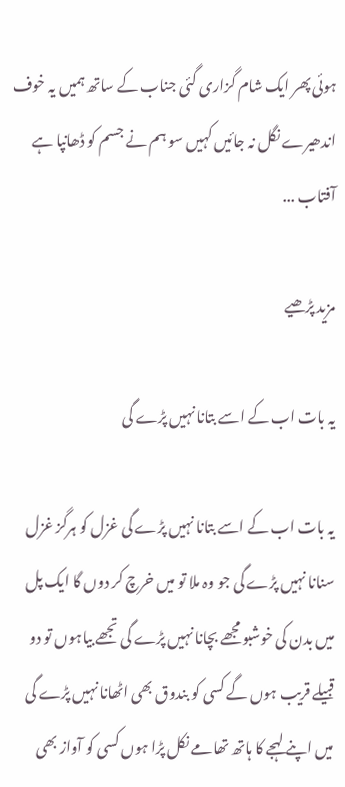ہوئی پھر ایک شام گزاری گئی جناب کے ساتھ ہمیں یہ خوف اندھیرے نگل نہ جائیں کہیں سو ہم نے جسم کو ڈھانپا ہے آفتاب ...

مزید پڑھیے

یہ بات اب کے اسے بتانا نہیں پڑے گی

یہ بات اب کے اسے بتانا نہیں پڑے گی غزل کو ہرگز غزل سنانا نہیں پڑے گی جو وہ ملا تو میں خرچ کر دوں گا ایک پل میں بدن کی خوشبو مجھے بچانا نہیں پڑے گی تجھے بیاہوں تو دو قبیلے قریب ہوں گے کسی کو بندوق بھی اٹھانا نہیں پڑے گی میں اپنے لہجے کا ہاتھ تھامے نکل پڑا ہوں کسی کو آواز بھی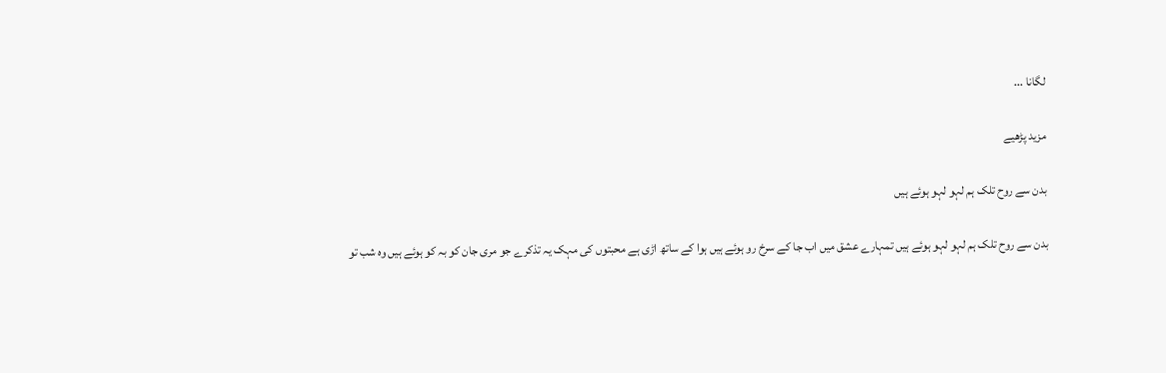لگانا ...

مزید پڑھیے

بدن سے روح تلک ہم لہو لہو ہوئے ہیں

بدن سے روح تلک ہم لہو لہو ہوئے ہیں تمہارے عشق میں اب جا کے سرخ رو ہوئے ہیں ہوا کے ساتھ اڑی ہے محبتوں کی مہک یہ تذکرے جو مری جان کو بہ کو ہوئے ہیں وہ شب تو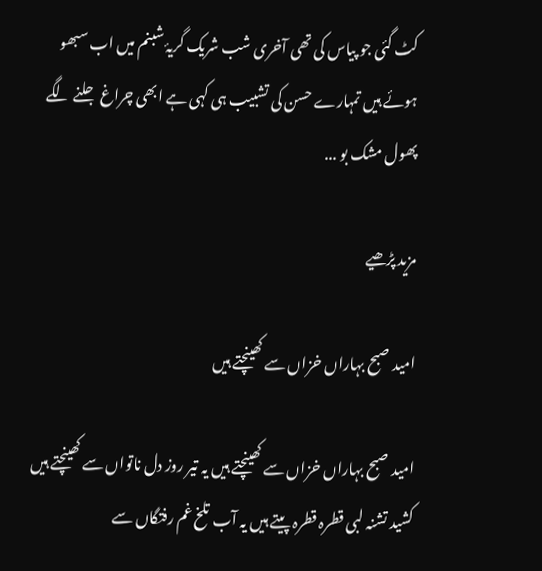کٹ گئی جو پیاس کی تھی آخری شب شریک گریۂ شبنم میں اب سبھو ہوئے ہیں تمہارے حسن کی تشبیب ہی کہی ہے ابھی چراغ جلنے لگے پھول مشک بو ...

مزید پڑھیے

امید صبح بہاراں خزاں سے کھینچتے ہیں

امید صبح بہاراں خزاں سے کھینچتے ہیں یہ تیر روز دل ناتواں سے کھینچتے ہیں کشید تشنہ لبی قطرہ قطرہ پیتے ہیں یہ آب تلخ غم رفتگاں سے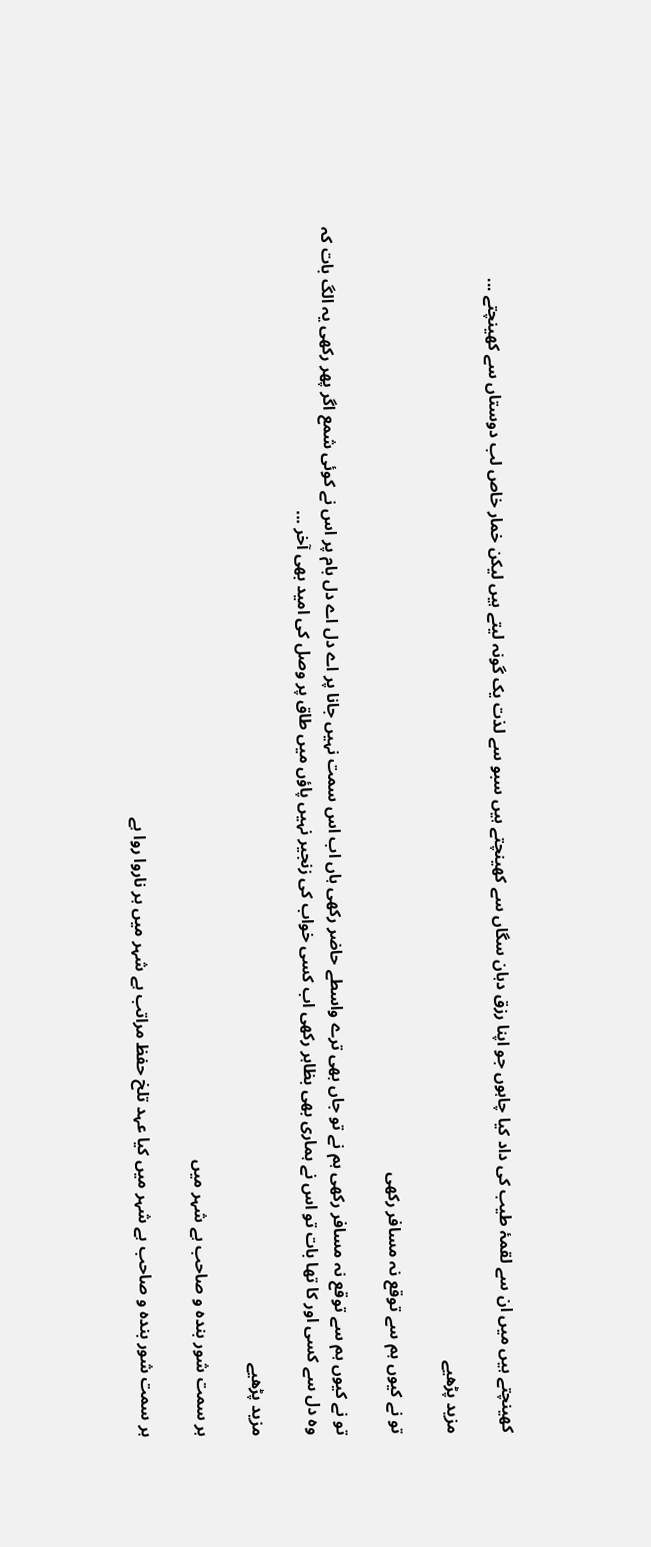کھینچتے ہیں میں ان سے لقمۂ طیب کی داد کیا چاہوں جو اپنا رزق دہان سگاں سے کھینچتے ہیں سبو سے لذت یک گونہ لیتے ہیں لیکن خمار خاص لب دوستاں سے کھینچتے ...

مزید پڑھیے

تو نے کیوں ہم سے توقع نہ مسافر رکھی

تو نے کیوں ہم سے توقع نہ مسافر رکھی ہم نے تو جاں بھی ترے واسطے حاضر رکھی ہاں اب اس سمت نہیں جانا پر اے دل اے دل بام پر اس نے کوئی شمع اگر پھر رکھی یہ الگ بات کہ وہ دل سے کسی اور کا تھا بات تو اس نے ہماری بھی بظاہر رکھی اب کسی خواب کی زنجیر نہیں پاؤں میں طاق پر وصل کی امید بھی آخر ...

مزید پڑھیے

ہر سمت شور بندہ و صاحب ہے شہر میں

ہر سمت شور بندہ و صاحب ہے شہر میں کیا عہد تلخ حفظ مراتب ہے شہر میں ہر ناروا روا ہے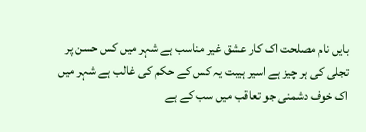بایں نام مصلحت اک کار عشق غیر مناسب ہے شہر میں کس حسن پر تجلی کی ہر چیز ہے اسیر ہیبت یہ کس کے حکم کی غالب ہے شہر میں اک خوف دشمنی جو تعاقب میں سب کے ہے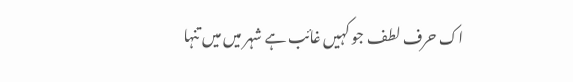اک حرف لطف جو کہیں غائب ہے شہر میں میں تنہا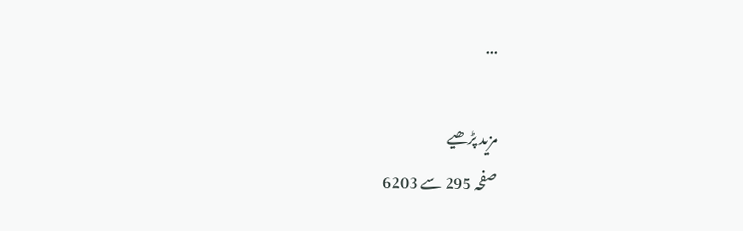...

مزید پڑھیے
صفحہ 295 سے 6203